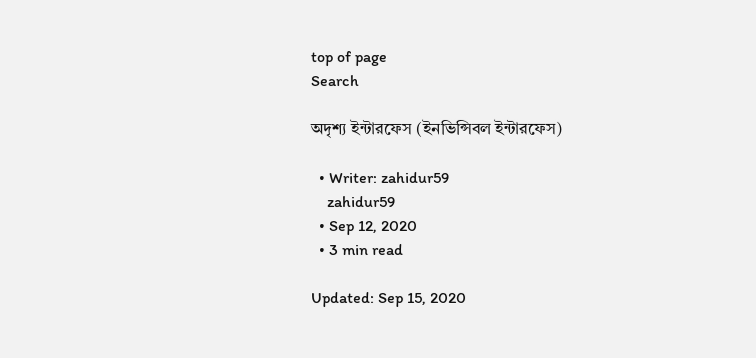top of page
Search

অদৃশ্য ইন্টারফেস (ইনভিন্সিবল ইন্টারফেস)

  • Writer: zahidur59
    zahidur59
  • Sep 12, 2020
  • 3 min read

Updated: Sep 15, 2020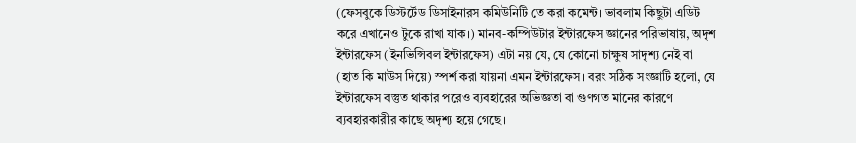(ফেসবুকে ডিস্টর্টেড ডিসাইনারস কমিউনিটি তে করা কমেন্ট। ভাবলাম কিছুটা এডিট করে এখানেও টুকে রাখা যাক।) মানব-কম্পিউটার ইন্টারফেস জ্ঞানের পরিভাষায়, অদৃশ ইন্টারফেস (ইনভিন্সিবল ইন্টারফেস) এটা নয় যে, যে কোনো চাক্ষুষ সাদৃশ্য নেই বা (হাত কি মাউস দিয়ে) স্পর্শ করা যায়না এমন ইন্টারফেস। বরং সঠিক সংজ্ঞাটি হলো, যে ইন্টারফেস বস্তুত থাকার পরেও ব্যবহারের অভিজ্ঞতা বা গুণগত মানের কারণে ব্যবহারকারীর কাছে অদৃশ্য হয়ে গেছে।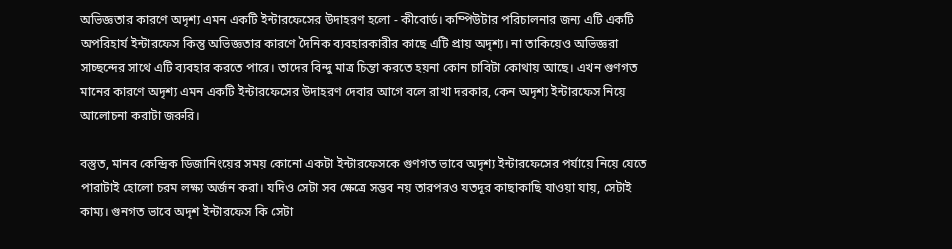অভিজ্ঞতার কারণে অদৃশ্য এমন একটি ইন্টারফেসের উদাহরণ হলো - কীবোর্ড। কম্পিউটার পরিচালনার জন্য এটি একটি অপরিহার্য ইন্টারফেস কিন্তু অভিজ্ঞতার কারণে দৈনিক ব্যবহারকারীর কাছে এটি প্রায় অদৃশ্য। না তাকিয়েও অভিজ্ঞরা সাচ্ছন্দের সাথে এটি ব্যবহার করতে পারে। তাদের বিন্দু মাত্র চিন্তা করতে হয়না কোন চাবিটা কোথায় আছে। এখন গুণগত মানের কারণে অদৃশ্য এমন একটি ইন্টারফেসের উদাহরণ দেবার আগে বলে রাখা দরকার, কেন অদৃশ্য ইন্টারফেস নিয়ে আলোচনা করাটা জরুরি।

বস্তুত, মানব কেন্দ্রিক ডিজানিংয়ের সময় কোনো একটা ইন্টারফেসকে গুণগত ভাবে অদৃশ্য ইন্টারফেসের পর্যায়ে নিয়ে যেতে পারাটাই হোলো চরম লক্ষ্য অর্জন করা। যদিও সেটা সব ক্ষেত্রে সম্ভব নয় তারপরও যতদূর কাছাকাছি যাওয়া যায়, সেটাই কাম্য। গুনগত ভাবে অদৃশ ইন্টারফেস কি সেটা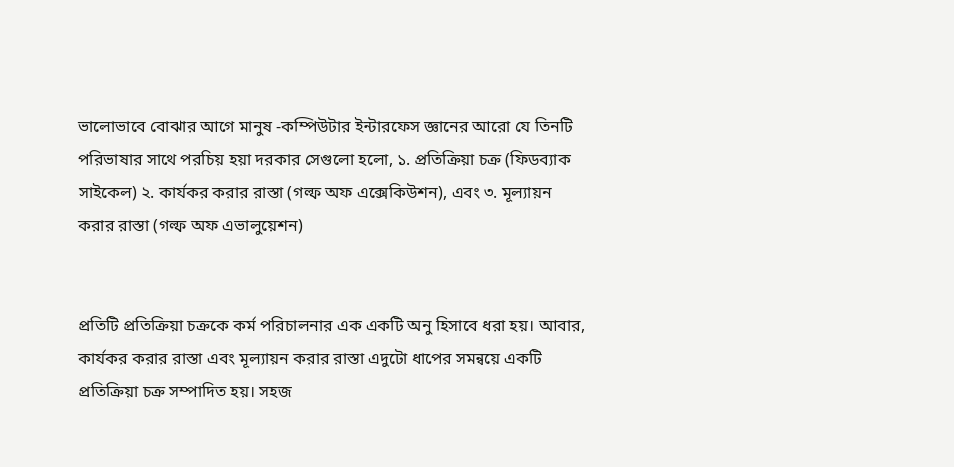ভালোভাবে বোঝার আগে মানুষ -কম্পিউটার ইন্টারফেস জ্ঞানের আরো যে তিনটি পরিভাষার সাথে পরচিয় হয়া দরকার সেগুলো হলো, ১. প্রতিক্রিয়া চক্র (ফিডব্যাক সাইকেল) ২. কার্যকর করার রাস্তা (গল্ফ অফ এক্সেকিউশন), এবং ৩. মূল্যায়ন করার রাস্তা (গল্ফ অফ এভালুয়েশন)


প্রতিটি প্রতিক্রিয়া চক্রকে কর্ম পরিচালনার এক একটি অনু হিসাবে ধরা হয়। আবার, কার্যকর করার রাস্তা এবং মূল্যায়ন করার রাস্তা এদুটো ধাপের সমন্বয়ে একটি প্রতিক্রিয়া চক্র সম্পাদিত হয়। সহজ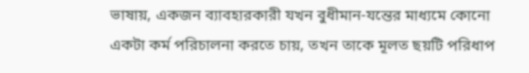ভাষায়, একজন ব্যাবহারকারী যখন বুধীমান-যন্তের মাধ্যমে কোনো একটা কর্ম পরিচালনা করতে চায়, তখন তাকে মূলত ছয়টি পরিধাপ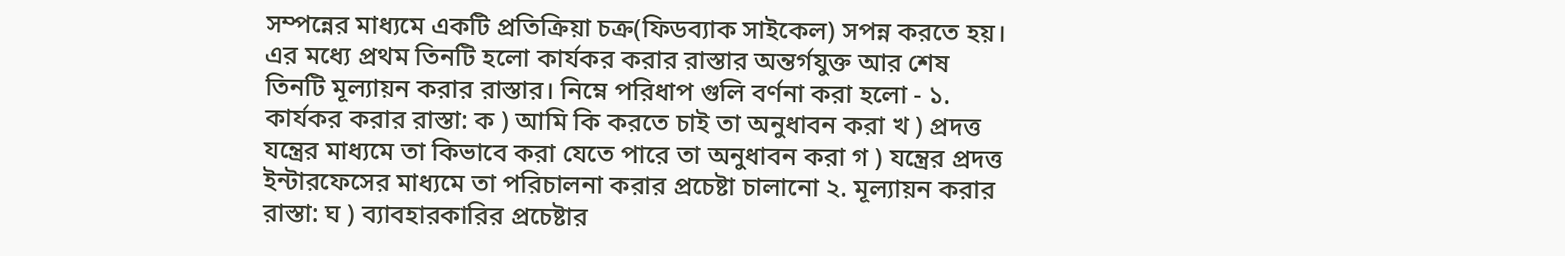সম্পন্নের মাধ্যমে একটি প্রতিক্রিয়া চক্র(ফিডব্যাক সাইকেল) সপন্ন করতে হয়। এর মধ্যে প্রথম তিনটি হলো কার্যকর করার রাস্তার অন্তর্গযুক্ত আর শেষ তিনটি মূল্যায়ন করার রাস্তার। নিম্নে পরিধাপ গুলি বর্ণনা করা হলো - ১. কার্যকর করার রাস্তা: ক ) আমি কি করতে চাই তা অনুধাবন করা খ ) প্রদত্ত যন্ত্রের মাধ্যমে তা কিভাবে করা যেতে পারে তা অনুধাবন করা গ ) যন্ত্রের প্রদত্ত ইন্টারফেসের মাধ্যমে তা পরিচালনা করার প্রচেষ্টা চালানো ২. মূল্যায়ন করার রাস্তা: ঘ ) ব্যাবহারকারির প্রচেষ্টার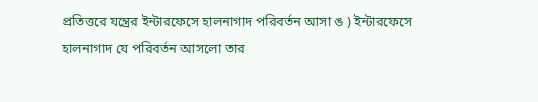প্রতিত্তরে যন্ত্রের ইন্টারফেসে হালনাগাদ পরিবর্তন আসা ঙ ) ইন্টারফেসে হালনাগাদ যে পরিবর্তন আসলো তার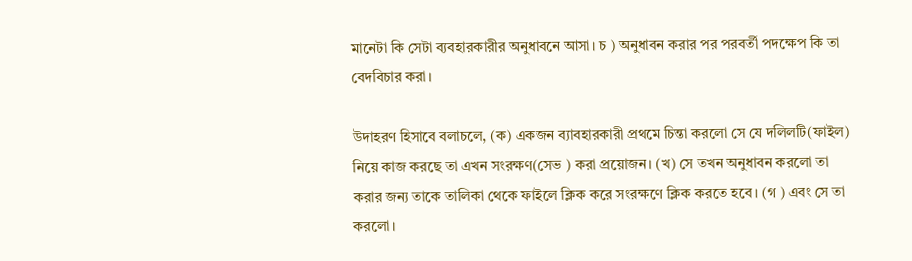মানেটা কি সেটা ব্যবহারকারীর অনুধাবনে আসা। চ ) অনুধাবন করার পর পরবর্তী পদক্ষেপ কি তা বেদবিচার করা।

উদাহরণ হিসাবে বলাচলে, (ক) একজন ব্যাবহারকারী প্রথমে চিন্তা করলো সে যে দলিলটি(ফাইল) নিয়ে কাজ করছে তা এখন সংরক্ষণ(সেভ ) করা প্ৰয়োজন। (খ) সে তখন অনুধাবন করলো তা করার জন্য তাকে তালিকা থেকে ফাইলে ক্লিক করে সংরক্ষণে ক্লিক করতে হবে। (গ ) এবং সে তা করলো।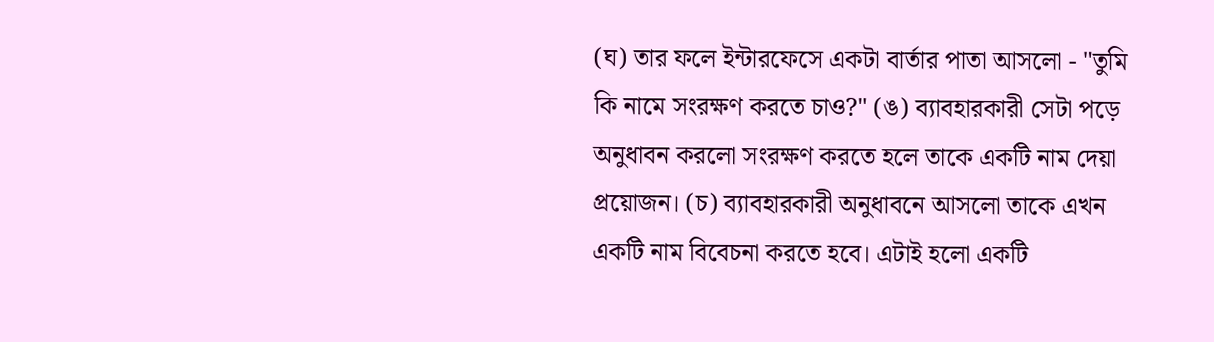(ঘ) তার ফলে ইন্টারফেসে একটা বার্তার পাতা আসলো - "তুমি কি নামে সংরক্ষণ করতে চাও?" (ঙ) ব্যাবহারকারী সেটা পড়ে অনুধাবন করলো সংরক্ষণ করতে হলে তাকে একটি নাম দেয়া প্রয়োজন। (চ) ব্যাবহারকারী অনুধাবনে আসলো তাকে এখন একটি নাম বিবেচনা করতে হবে। এটাই হলো একটি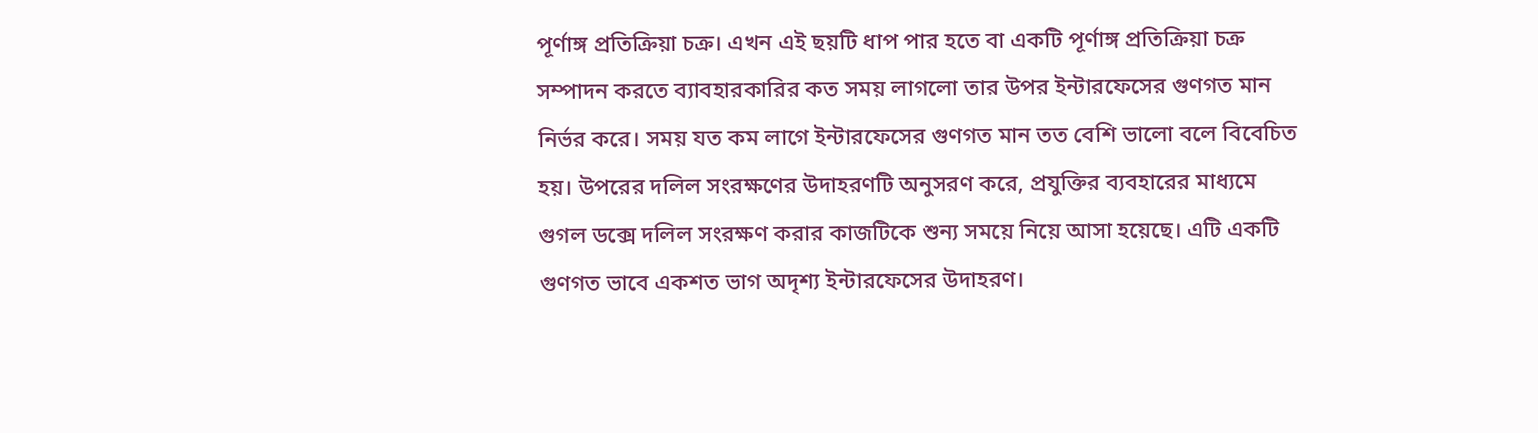পূর্ণাঙ্গ প্রতিক্রিয়া চক্র। এখন এই ছয়টি ধাপ পার হতে বা একটি পূর্ণাঙ্গ প্রতিক্রিয়া চক্র সম্পাদন করতে ব্যাবহারকারির কত সময় লাগলো তার উপর ইন্টারফেসের গুণগত মান নির্ভর করে। সময় যত কম লাগে ইন্টারফেসের গুণগত মান তত বেশি ভালো বলে বিবেচিত হয়। উপরের দলিল সংরক্ষণের উদাহরণটি অনুসরণ করে, প্রযুক্তির ব্যবহারের মাধ্যমে গুগল ডক্সে দলিল সংরক্ষণ করার কাজটিকে শুন্য সময়ে নিয়ে আসা হয়েছে। এটি একটি গুণগত ভাবে একশত ভাগ অদৃশ্য ইন্টারফেসের উদাহরণ।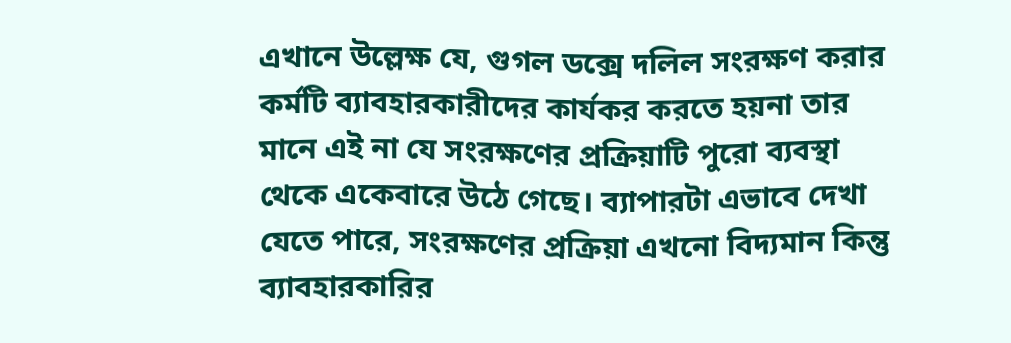এখানে উল্লেক্ষ যে, গুগল ডক্সে দলিল সংরক্ষণ করার কর্মটি ব্যাবহারকারীদের কার্যকর করতে হয়না তার মানে এই না যে সংরক্ষণের প্রক্রিয়াটি পুরো ব্যবস্থা থেকে একেবারে উঠে গেছে। ব্যাপারটা এভাবে দেখা যেতে পারে, সংরক্ষণের প্রক্রিয়া এখনো বিদ্যমান কিন্তু ব্যাবহারকারির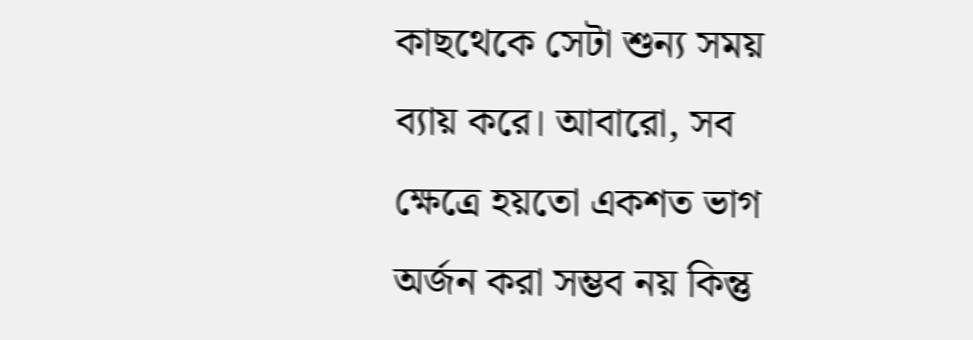কাছথেকে সেটা শুন্য সময় ব্যায় করে। আবারো, সব ক্ষেত্রে হয়তো একশত ভাগ অর্জন করা সম্ভব নয় কিন্তু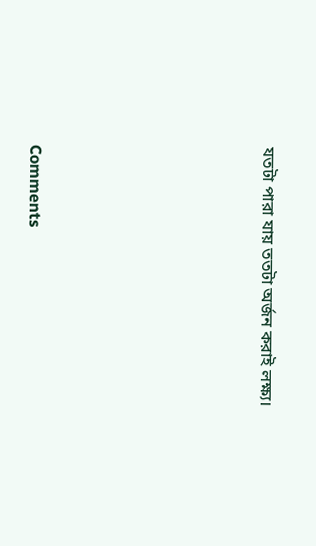যতটা পারা যায় ততটা অর্জন করাই লক্ষ্য।







Comments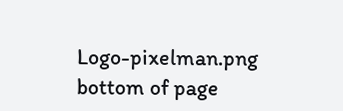Logo-pixelman.png
bottom of page